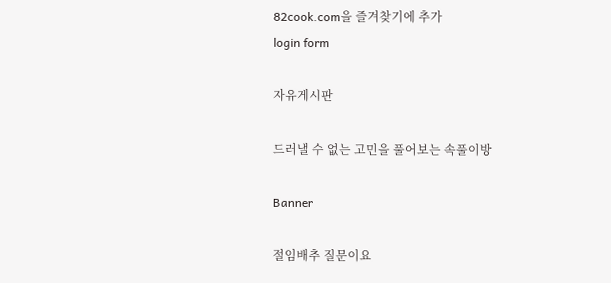82cook.com을 즐겨찾기에 추가
login form

자유게시판

드러낼 수 없는 고민을 풀어보는 속풀이방

Banner

절임배추 질문이요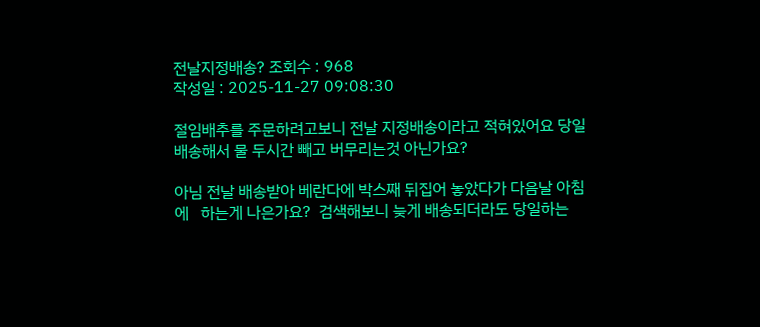전날지정배송? 조회수 : 968
작성일 : 2025-11-27 09:08:30

절임배추를 주문하려고보니 전날 지정배송이라고 적혀있어요 당일 배송해서 물 두시간 빼고 버무리는것 아닌가요?

아님 전날 배송받아 베란다에 박스째 뒤집어 놓았다가 다음날 아침에   하는게 나은가요?  검색해보니 늦게 배송되더라도 당일하는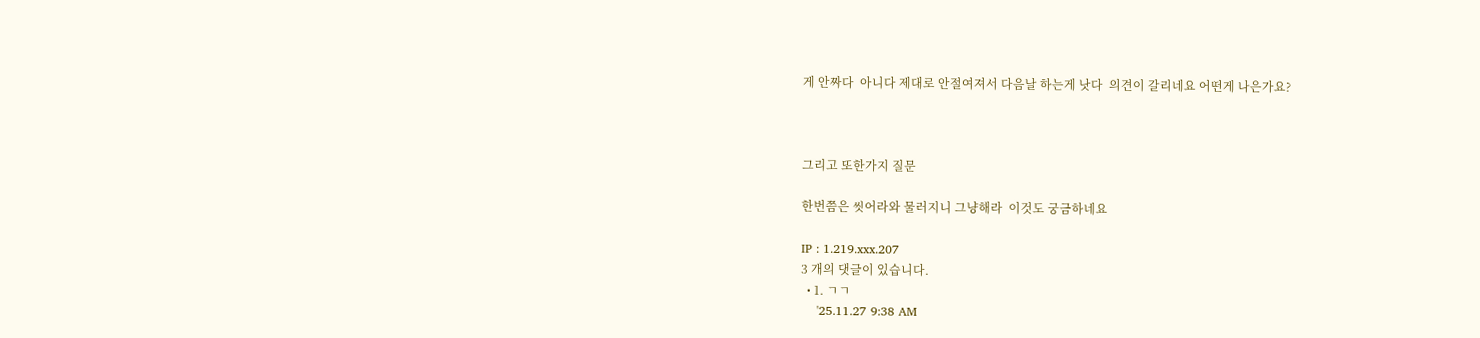게 안짜다  아니다 제대로 안절여져서 다음날 하는게 낫다  의견이 갈리네요 어떤게 나은가요?



그리고 또한가지 질문

한번쯤은 씻어라와 물러지니 그냥해라  이것도 궁금하네요

IP : 1.219.xxx.207
3 개의 댓글이 있습니다.
  • 1. ㄱㄱ
    '25.11.27 9:38 AM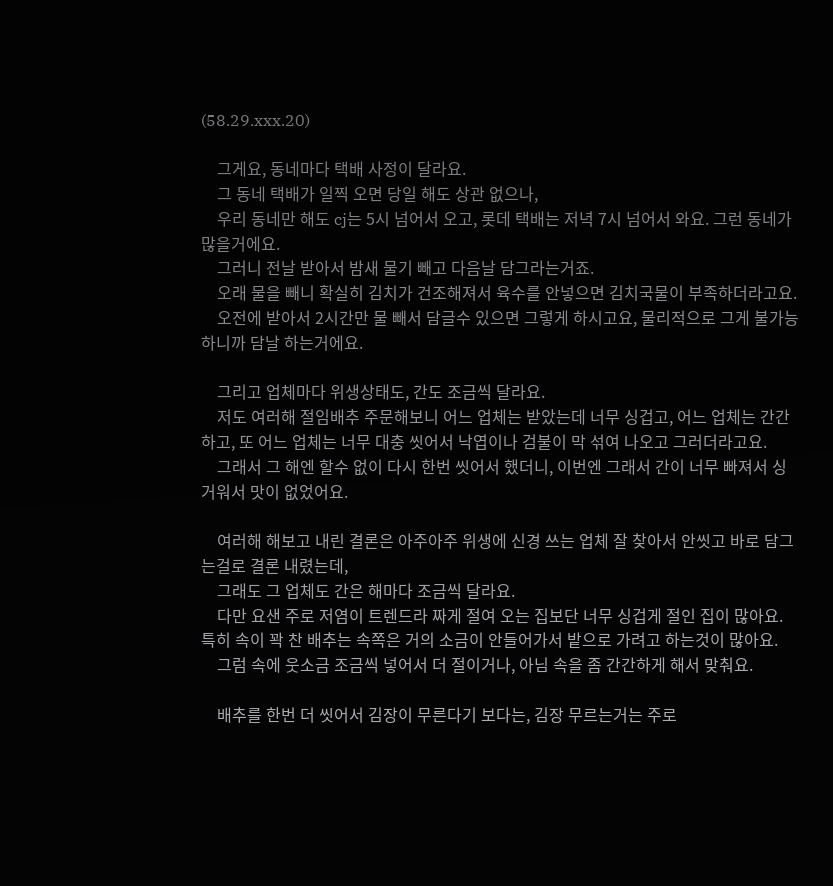(58.29.xxx.20)

    그게요, 동네마다 택배 사정이 달라요.
    그 동네 택배가 일찍 오면 당일 해도 상관 없으나,
    우리 동네만 해도 cj는 5시 넘어서 오고, 롯데 택배는 저녁 7시 넘어서 와요. 그런 동네가 많을거에요.
    그러니 전날 받아서 밤새 물기 빼고 다음날 담그라는거죠.
    오래 물을 빼니 확실히 김치가 건조해져서 육수를 안넣으면 김치국물이 부족하더라고요.
    오전에 받아서 2시간만 물 빼서 담글수 있으면 그렇게 하시고요, 물리적으로 그게 불가능하니까 담날 하는거에요.

    그리고 업체마다 위생상태도, 간도 조금씩 달라요.
    저도 여러해 절임배추 주문해보니 어느 업체는 받았는데 너무 싱겁고, 어느 업체는 간간하고, 또 어느 업체는 너무 대충 씻어서 낙엽이나 검불이 막 섞여 나오고 그러더라고요.
    그래서 그 해엔 할수 없이 다시 한번 씻어서 했더니, 이번엔 그래서 간이 너무 빠져서 싱거워서 맛이 없었어요.

    여러해 해보고 내린 결론은 아주아주 위생에 신경 쓰는 업체 잘 찾아서 안씻고 바로 담그는걸로 결론 내렸는데,
    그래도 그 업체도 간은 해마다 조금씩 달라요.
    다만 요샌 주로 저염이 트렌드라 짜게 절여 오는 집보단 너무 싱겁게 절인 집이 많아요. 특히 속이 꽉 찬 배추는 속쪽은 거의 소금이 안들어가서 밭으로 가려고 하는것이 많아요.
    그럼 속에 웃소금 조금씩 넣어서 더 절이거나, 아님 속을 좀 간간하게 해서 맞춰요.

    배추를 한번 더 씻어서 김장이 무른다기 보다는, 김장 무르는거는 주로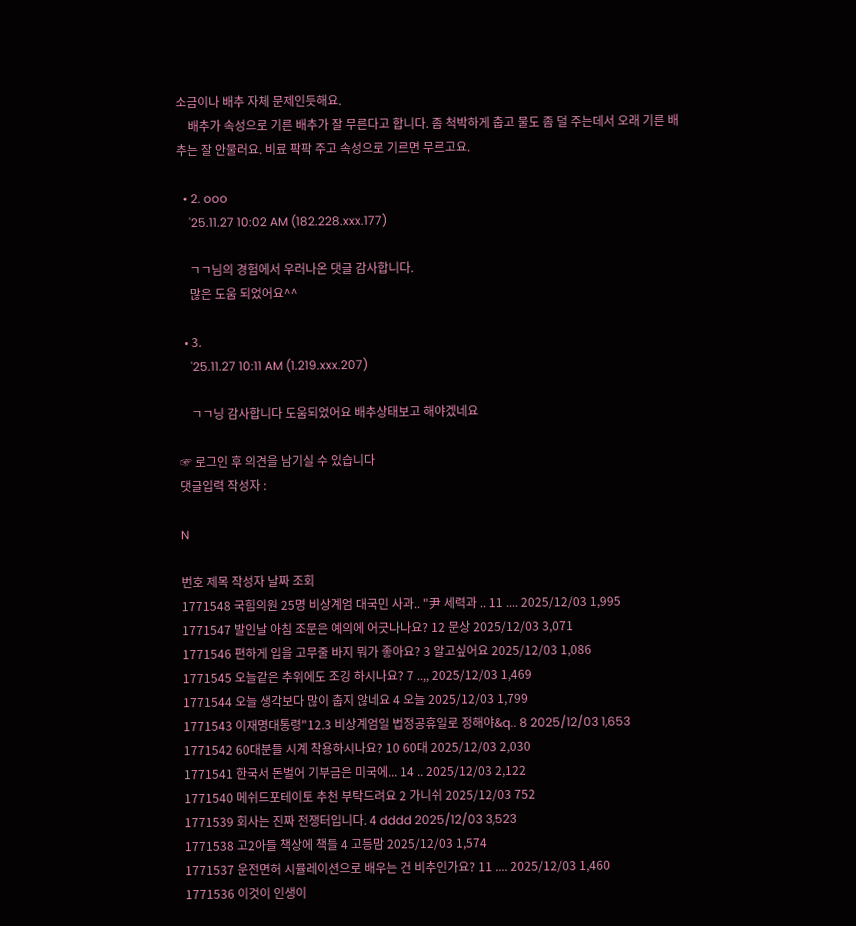소금이나 배추 자체 문제인듯해요.
    배추가 속성으로 기른 배추가 잘 무른다고 합니다. 좀 척박하게 춥고 물도 좀 덜 주는데서 오래 기른 배추는 잘 안물러요. 비료 팍팍 주고 속성으로 기르면 무르고요.

  • 2. ooo
    '25.11.27 10:02 AM (182.228.xxx.177)

    ㄱㄱ님의 경험에서 우러나온 댓글 감사합니다.
    많은 도움 되었어요^^

  • 3.
    '25.11.27 10:11 AM (1.219.xxx.207)

    ㄱㄱ닝 감사합니다 도움되었어요 배추상태보고 해야겠네요

☞ 로그인 후 의견을 남기실 수 있습니다
댓글입력 작성자 :

N

번호 제목 작성자 날짜 조회
1771548 국힘의원 25명 비상계엄 대국민 사과.. "尹 세력과 .. 11 .... 2025/12/03 1,995
1771547 발인날 아침 조문은 예의에 어긋나나요? 12 문상 2025/12/03 3,071
1771546 편하게 입을 고무줄 바지 뭐가 좋아요? 3 알고싶어요 2025/12/03 1,086
1771545 오늘같은 추위에도 조깅 하시나요? 7 ..,, 2025/12/03 1,469
1771544 오늘 생각보다 많이 춥지 않네요 4 오늘 2025/12/03 1,799
1771543 이재명대통령"12.3 비상계엄일 법정공휴일로 정해야&q.. 8 2025/12/03 1,653
1771542 60대분들 시계 착용하시나요? 10 60대 2025/12/03 2,030
1771541 한국서 돈벌어 기부금은 미국에... 14 .. 2025/12/03 2,122
1771540 메쉬드포테이토 추천 부탁드려요 2 가니쉬 2025/12/03 752
1771539 회사는 진짜 전쟁터입니다. 4 dddd 2025/12/03 3,523
1771538 고2아들 책상에 책들 4 고등맘 2025/12/03 1,574
1771537 운전면허 시뮬레이션으로 배우는 건 비추인가요? 11 .... 2025/12/03 1,460
1771536 이것이 인생이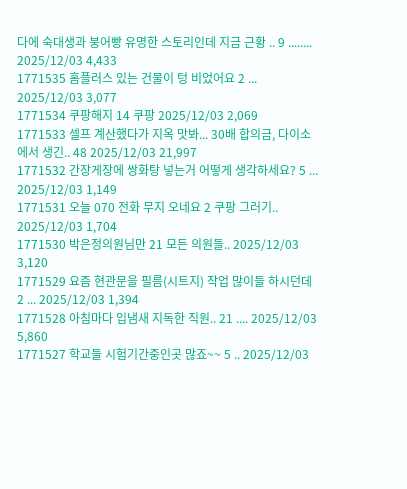다에 숙대생과 붕어빵 유명한 스토리인데 지금 근황 .. 9 ........ 2025/12/03 4,433
1771535 홈플러스 있는 건물이 텅 비었어요 2 ... 2025/12/03 3,077
1771534 쿠팡해지 14 쿠팡 2025/12/03 2,069
1771533 셀프 계산했다가 지옥 맛봐... 30배 합의금, 다이소에서 생긴.. 48 2025/12/03 21,997
1771532 간장게장에 쌍화탕 넣는거 어떻게 생각하세요? 5 ... 2025/12/03 1,149
1771531 오늘 070 전화 무지 오네요 2 쿠팡 그러기.. 2025/12/03 1,704
1771530 박은정의원님만 21 모든 의원들.. 2025/12/03 3,120
1771529 요즘 현관문을 필름(시트지) 작업 많이들 하시던데 2 ... 2025/12/03 1,394
1771528 아침마다 입냄새 지독한 직원.. 21 .... 2025/12/03 5,860
1771527 학교들 시험기간중인곳 많죠~~ 5 .. 2025/12/03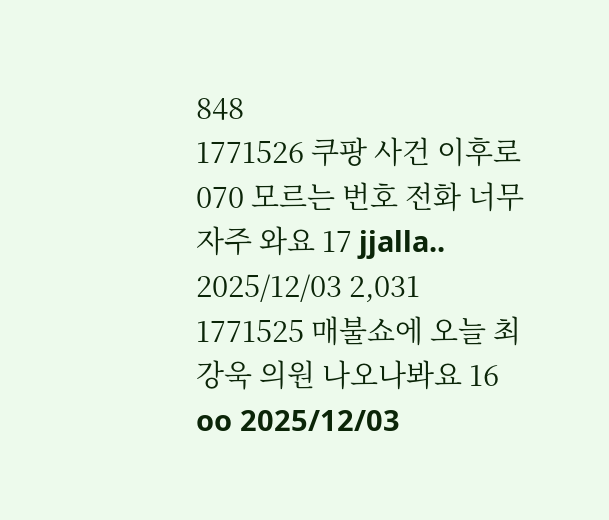848
1771526 쿠팡 사건 이후로 070 모르는 번호 전화 너무 자주 와요 17 jjalla.. 2025/12/03 2,031
1771525 매불쇼에 오늘 최강욱 의원 나오나봐요 16 oo 2025/12/03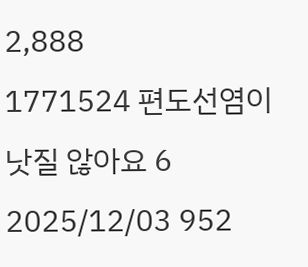2,888
1771524 편도선염이 낫질 않아요 6 2025/12/03 952